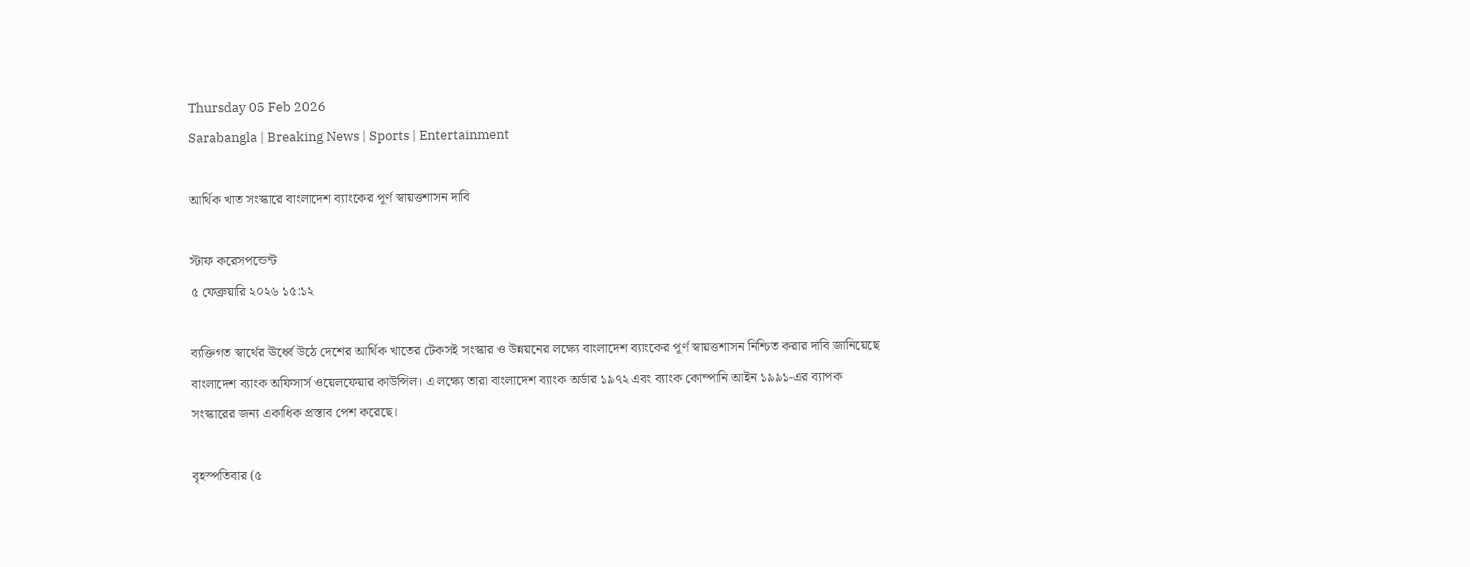Thursday 05 Feb 2026
Sarabangla | Breaking News | Sports | Entertainment

আর্থিক খাত সংস্কারে বাংলাদেশ ব্যাংকের পূর্ণ স্বায়ত্তশাসন দাবি

স্টাফ করেসপন্ডেন্ট
৫ ফেব্রুয়ারি ২০২৬ ১৫:১২

ব্যক্তিগত স্বার্থের ঊর্ধ্বে উঠে দেশের আর্থিক খাতের টেকসই সংস্কার ও উন্নয়নের লক্ষ্যে বাংলাদেশ ব্যাংকের পূর্ণ স্বায়ত্তশাসন নিশ্চিত করার দাবি জানিয়েছে বাংলাদেশ ব্যাংক অফিসার্স ওয়েলফেয়ার কাউন্সিল। এ লক্ষ্যে তারা বাংলাদেশ ব্যাংক অর্ডার ১৯৭২ এবং ব্যাংক কোম্পানি আইন ১৯৯১-এর ব্যাপক সংস্কারের জন্য একাধিক প্রস্তাব পেশ করেছে।

বৃহস্পতিবার (৫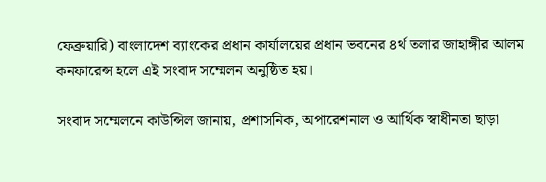ফেব্রুয়ারি) বাংলাদেশ ব্যাংকের প্রধান কার্যালয়ের প্রধান ভবনের ৪র্থ তলার জাহাঙ্গীর আলম কনফারেন্স হলে এই সংবাদ সম্মেলন অনুষ্ঠিত হয়।

সংবাদ সম্মেলনে কাউন্সিল জানায়, প্রশাসনিক, অপারেশনাল ও আর্থিক স্বাধীনতা ছাড়া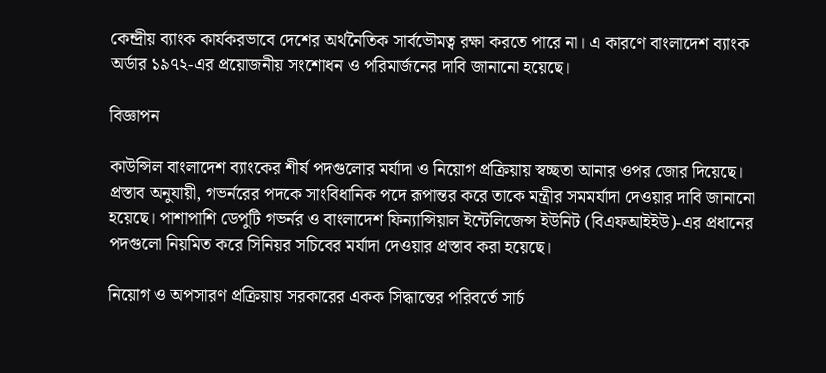কেন্দ্রীয় ব্যাংক কার্যকরভাবে দেশের অর্থনৈতিক সার্বভৌমত্ব রক্ষা করতে পারে না। এ কারণে বাংলাদেশ ব্যাংক অর্ডার ১৯৭২-এর প্রয়োজনীয় সংশোধন ও পরিমার্জনের দাবি জানানো হয়েছে।

বিজ্ঞাপন

কাউন্সিল বাংলাদেশ ব্যাংকের শীর্ষ পদগুলোর মর্যাদা ও নিয়োগ প্রক্রিয়ায় স্বচ্ছতা আনার ওপর জোর দিয়েছে। প্রস্তাব অনুযায়ী, গভর্নরের পদকে সাংবিধানিক পদে রূপান্তর করে তাকে মন্ত্রীর সমমর্যাদা দেওয়ার দাবি জানানো হয়েছে। পাশাপাশি ডেপুটি গভর্নর ও বাংলাদেশ ফিন্যান্সিয়াল ইন্টেলিজেন্স ইউনিট (বিএফআইইউ)-এর প্রধানের পদগুলো নিয়মিত করে সিনিয়র সচিবের মর্যাদা দেওয়ার প্রস্তাব করা হয়েছে।

নিয়োগ ও অপসারণ প্রক্রিয়ায় সরকারের একক সিদ্ধান্তের পরিবর্তে সার্চ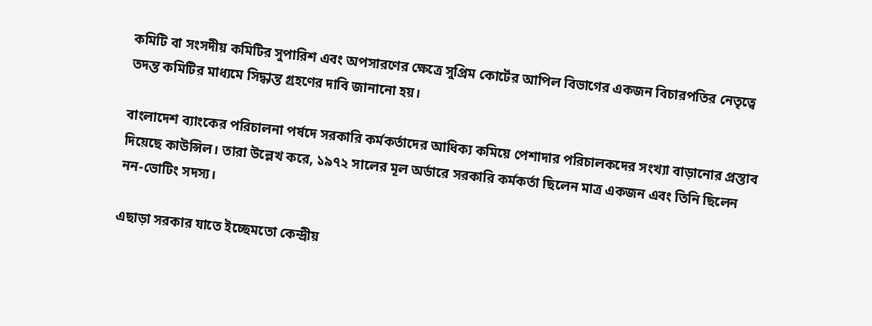কমিটি বা সংসদীয় কমিটির সুপারিশ এবং অপসারণের ক্ষেত্রে সুপ্রিম কোর্টের আপিল বিভাগের একজন বিচারপতির নেতৃত্বে তদন্ত কমিটির মাধ্যমে সিদ্ধান্ত গ্রহণের দাবি জানানো হয়।

বাংলাদেশ ব্যাংকের পরিচালনা পর্ষদে সরকারি কর্মকর্তাদের আধিক্য কমিয়ে পেশাদার পরিচালকদের সংখ্যা বাড়ানোর প্রস্তাব দিয়েছে কাউন্সিল। তারা উল্লেখ করে, ১৯৭২ সালের মূল অর্ডারে সরকারি কর্মকর্তা ছিলেন মাত্র একজন এবং তিনি ছিলেন নন-ভোটিং সদস্য।

এছাড়া সরকার যাতে ইচ্ছেমতো কেন্দ্রীয়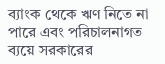ব্যাংক থেকে ঋণ নিতে না পারে এবং পরিচালনাগত ব্যয়ে সরকারের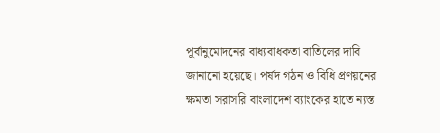পূর্বানুমোদনের বাধ্যবাধকতা বাতিলের দাবি জানানো হয়েছে। পর্ষদ গঠন ও বিধি প্রণয়নের ক্ষমতা সরাসরি বাংলাদেশ ব্যাংকের হাতে ন্যস্ত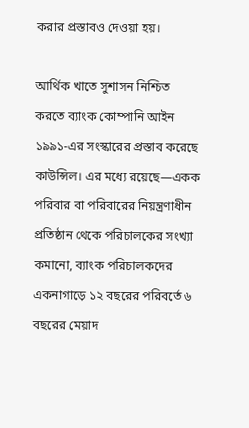করার প্রস্তাবও দেওয়া হয়।

আর্থিক খাতে সুশাসন নিশ্চিত করতে ব্যাংক কোম্পানি আইন ১৯৯১-এর সংস্কারের প্রস্তাব করেছে কাউন্সিল। এর মধ্যে রয়েছে—একক পরিবার বা পরিবারের নিয়ন্ত্রণাধীন প্রতিষ্ঠান থেকে পরিচালকের সংখ্যা কমানো, ব্যাংক পরিচালকদের একনাগাড়ে ১২ বছরের পরিবর্তে ৬ বছরের মেয়াদ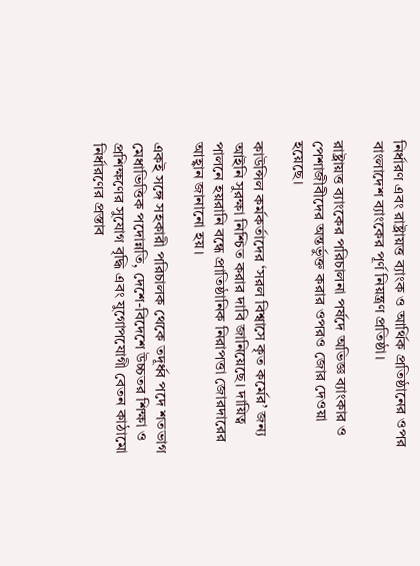নির্ধারণ এবং রাষ্ট্রায়ত্ত ব্যাংক ও আর্থিক প্রতিষ্ঠানের ওপর বাংলাদেশ ব্যাংকের পূর্ণ নিয়ন্ত্রণ প্রতিষ্ঠা।

রাষ্ট্রায়ত্ত ব্যাংকের পরিচালনা পর্ষদে অভিজ্ঞ ব্যাংকার ও পেশাজীবীদের অন্তর্ভুক্ত করার ওপরও জোর দেওয়া হয়েছে।

কাউন্সিল কর্মকর্তাদের ‘সরল বিশ্বাসে কৃত কর্মের’ জন্য আইনি সুরক্ষা নিশ্চিত করার দাবি জানিয়েছে। দায়িত্ব পালনে হয়রানি বন্ধে প্রাতিষ্ঠানিক নিরাপত্তা জোরদারের আহ্বান জানানো হয়।

একই সঙ্গে সহকারী পরিচালক থেকে তদূর্ধ্ব পদে শতভাগ মেধাভিত্তিক পদোন্নতি, দেশে-বিদেশে উচ্চতর শিক্ষা ও প্রশিক্ষণের সুযোগ বৃদ্ধি এবং যুগোপযোগী বেতন কাঠামো নির্ধারণের প্রস্তাব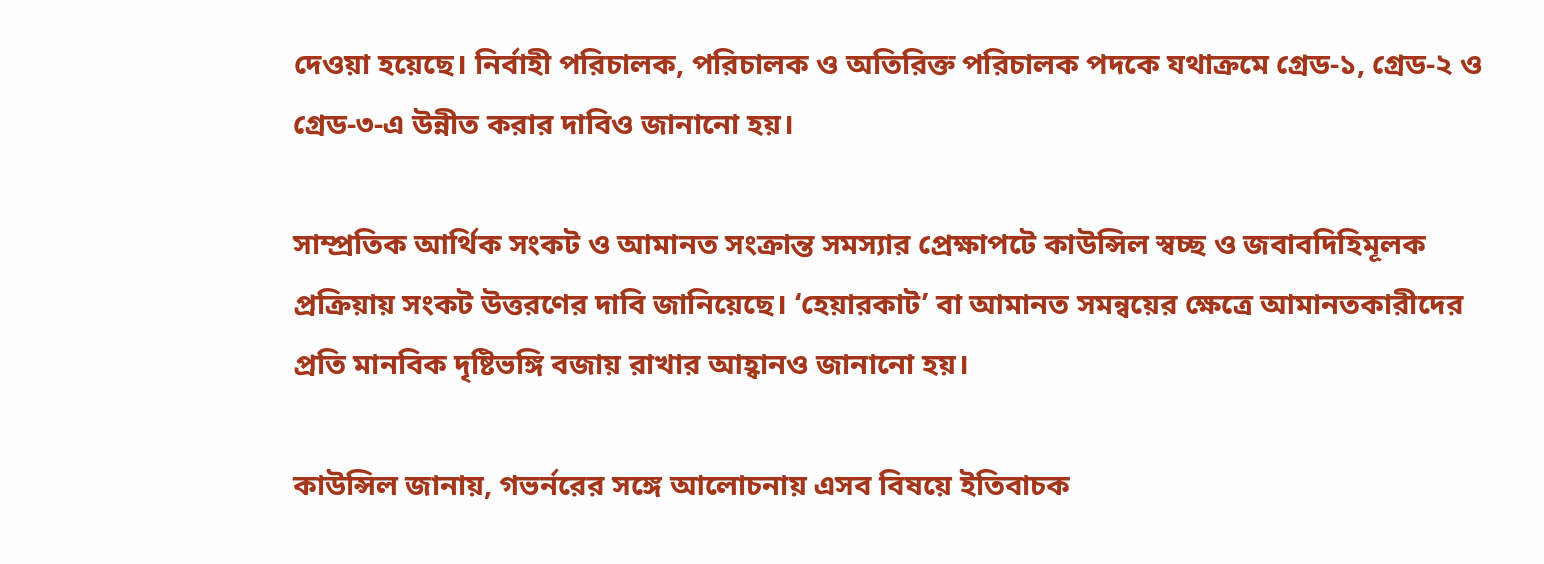দেওয়া হয়েছে। নির্বাহী পরিচালক, পরিচালক ও অতিরিক্ত পরিচালক পদকে যথাক্রমে গ্রেড-১, গ্রেড-২ ও গ্রেড-৩-এ উন্নীত করার দাবিও জানানো হয়।

সাম্প্রতিক আর্থিক সংকট ও আমানত সংক্রান্ত সমস্যার প্রেক্ষাপটে কাউন্সিল স্বচ্ছ ও জবাবদিহিমূলক প্রক্রিয়ায় সংকট উত্তরণের দাবি জানিয়েছে। ‘হেয়ারকাট’ বা আমানত সমন্বয়ের ক্ষেত্রে আমানতকারীদের প্রতি মানবিক দৃষ্টিভঙ্গি বজায় রাখার আহ্বানও জানানো হয়।

কাউন্সিল জানায়, গভর্নরের সঙ্গে আলোচনায় এসব বিষয়ে ইতিবাচক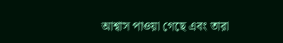আশ্বাস পাওয়া গেছে এবং তারা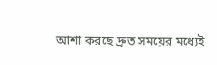আশা করছে দ্রুত সময়ের মধ্যেই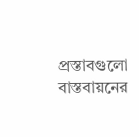প্রস্তাবগুলো বাস্তবায়নের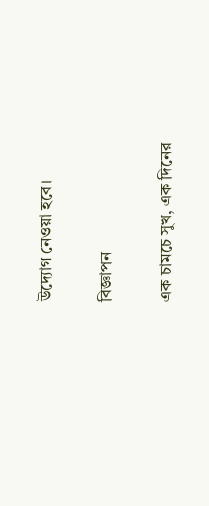উদ্যোগ নেওয়া হবে।

বিজ্ঞাপন

এক চামচে সুখ, এক দিনের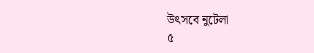উৎসবে নুটেলা
৫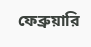ফেব্রুয়ারি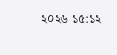২০২৬ ১৫:১২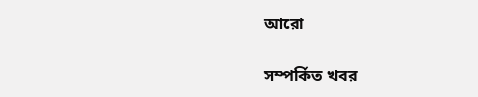আরো

সম্পর্কিত খবর